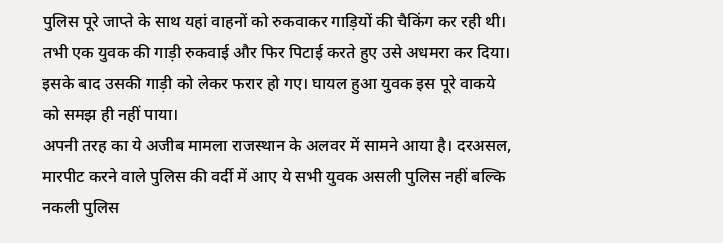पुलिस पूरे जाप्ते के साथ यहां वाहनों को रुकवाकर गाड़ियों की चैकिंग कर रही थी। तभी एक युवक की गाड़ी रुकवाई और फिर पिटाई करते हुए उसे अधमरा कर दिया। इसके बाद उसकी गाड़ी को लेकर फरार हो गए। घायल हुआ युवक इस पूरे वाकये को समझ ही नहीं पाया।
अपनी तरह का ये अजीब मामला राजस्थान के अलवर में सामने आया है। दरअसल, मारपीट करने वाले पुलिस की वर्दी में आए ये सभी युवक असली पुलिस नहीं बल्कि नकली पुलिस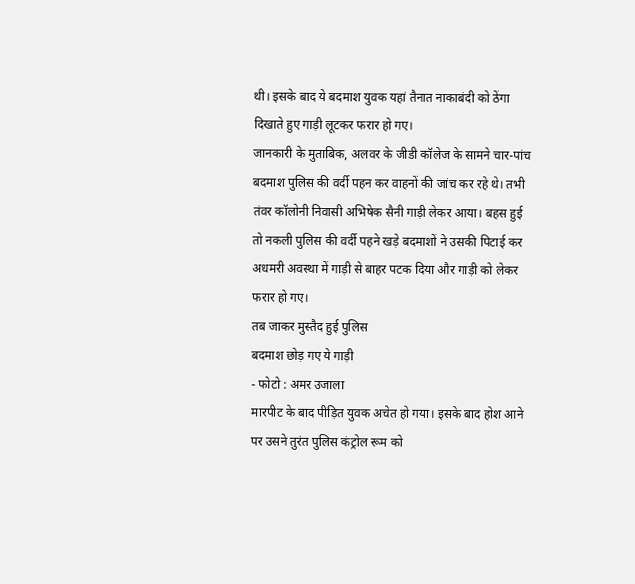थी। इसके बाद ये बदमाश युवक यहां तैनात नाकाबंदी को ठेंगा दिखाते हुए गाड़ी लूटकर फरार हो गए।
जानकारी के मुताबिक, अलवर के जीडी कॉलेज के सामने चार-पांच बदमाश पुलिस की वर्दी पहन कर वाहनों की जांच कर रहे थे। तभी तंवर कॉलोनी निवासी अभिषेक सैनी गाड़ी लेकर आया। बहस हुई तो नकली पुलिस की वर्दी पहने खड़े बदमाशों ने उसकी पिटाई कर अधमरी अवस्था में गाड़ी से बाहर पटक दिया और गाड़ी को लेकर फरार हो गए।
तब जाकर मुस्तैद हुई पुलिस
बदमाश छोड़ गए ये गाड़ी
- फोटो : अमर उजाला
मारपीट के बाद पीड़ित युवक अचेत हो गया। इसके बाद होश आने पर उसने तुरंत पुलिस कंट्रोल रूम को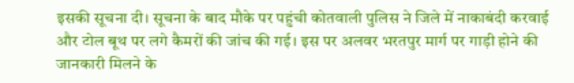इसकी सूचना दी। सूचना के बाद मौके पर पहुंची कोतवाली पुलिस ने जिले में नाकाबंदी करवाई और टोल बूथ पर लगे कैमरों की जांच की गई। इस पर अलवर भरतपुर मार्ग पर गाड़ी होने की जानकारी मिलने के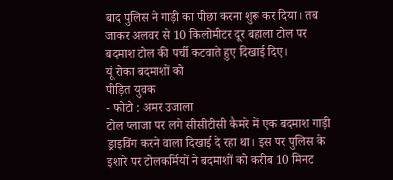बाद पुलिस ने गाड़ी का पीछा करना शुरू कर दिया। तब जाकर अलवर से 10 किलोमीटर दूर बहाला टोल पर बदमाश टोल की पर्ची कटवाते हुए दिखाई दिए।
यूं रोका बदमाशों को
पीड़ित युवक
- फोटो : अमर उजाला
टोल प्लाजा पर लगे सीसीटीसी कैमरे में एक बदमाश गाड़ी ड्राइविंग करने वाला दिखाई दे रहा था। इस पर पुलिस के इशारे पर टोलकर्मियों ने बदमाशों को करीब 10 मिनट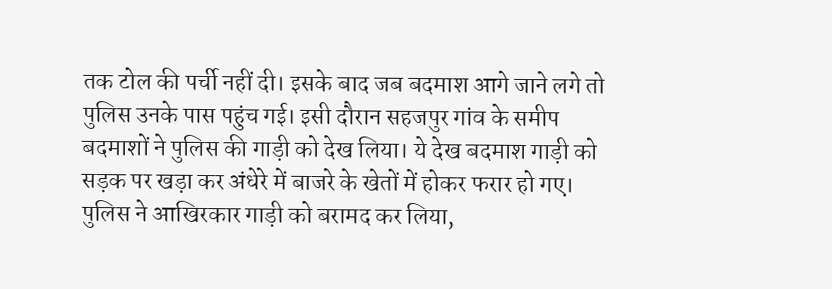तक टोल की पर्ची नहीं दी। इसके बाद जब बदमाश आगे जाने लगे तो पुलिस उनके पास पहुंच गई। इसी दौरान सहजपुर गांव के समीप बदमाशों ने पुलिस की गाड़ी को देख लिया। ये देख बदमाश गाड़ी को सड़क पर खड़ा कर अंधेरे में बाजरे के खेतों में होकर फरार हो गए। पुलिस ने आखिरकार गाड़ी को बरामद कर लिया,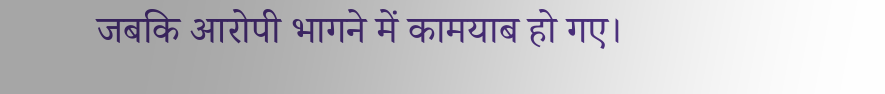जबकि आरोपी भागने में कामयाब हो गए।